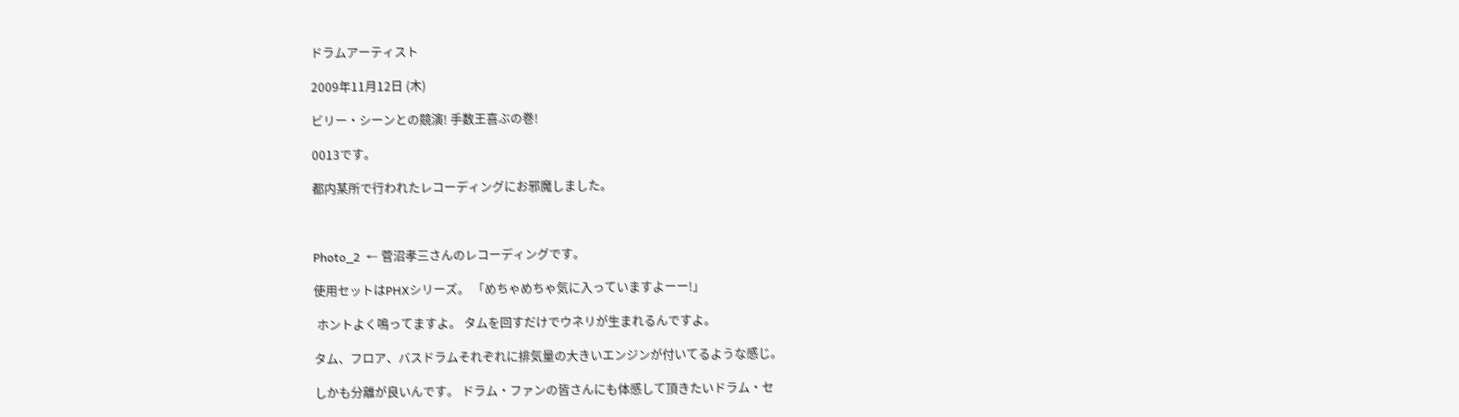ドラムアーティスト

2009年11月12日 (木)

ビリー・シーンとの競演! 手数王喜ぶの巻!

0013です。

都内某所で行われたレコーディングにお邪魔しました。



Photo_2  ← 菅沼孝三さんのレコーディングです。

使用セットはPHXシリーズ。 「めちゃめちゃ気に入っていますよーー!」

 ホントよく鳴ってますよ。 タムを回すだけでウネリが生まれるんですよ。

タム、フロア、バスドラムそれぞれに排気量の大きいエンジンが付いてるような感じ。

しかも分離が良いんです。 ドラム・ファンの皆さんにも体感して頂きたいドラム・セ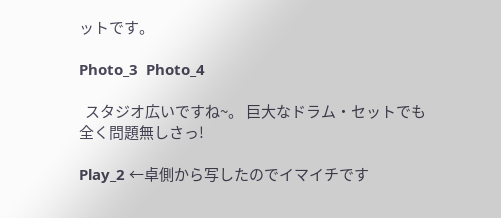ットです。

Photo_3  Photo_4

  スタジオ広いですね~。 巨大なドラム・セットでも全く問題無しさっ!

Play_2 ←卓側から写したのでイマイチです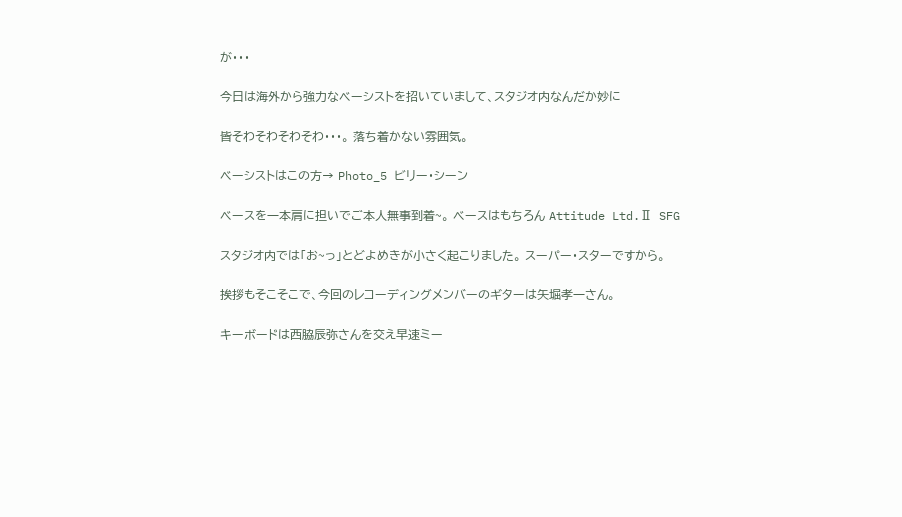が・・・

今日は海外から強力なベーシストを招いていまして、スタジオ内なんだか妙に

皆そわそわそわそわ・・・。 落ち着かない雰囲気。

ベーシストはこの方→ Photo_5 ビリー・シーン

ベースを一本肩に担いでご本人無事到着~。 ベースはもちろん Attitude Ltd.Ⅱ SFG

スタジオ内では「お~っ」とどよめきが小さく起こりました。 スーパー・スターですから。

挨拶もそこそこで、今回のレコーディングメンバーのギターは矢堀孝一さん。

キーボードは西脇辰弥さんを交え早速ミー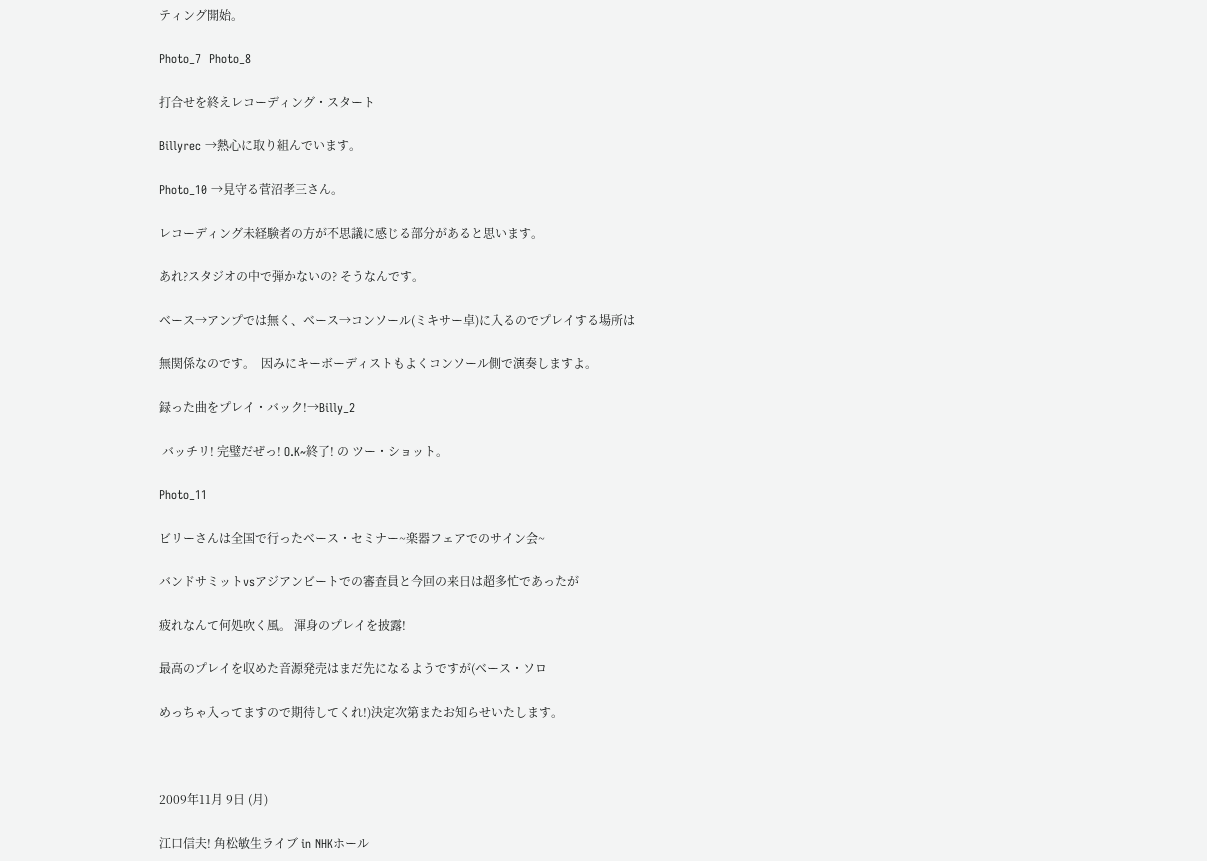ティング開始。

Photo_7  Photo_8

打合せを終えレコーディング・スタート

Billyrec →熱心に取り組んでいます。

Photo_10 →見守る菅沼孝三さん。

レコーディング未経験者の方が不思議に感じる部分があると思います。

あれ?スタジオの中で弾かないの? そうなんです。

ベース→アンプでは無く、ベース→コンソール(ミキサー卓)に入るのでプレイする場所は

無関係なのです。  因みにキーボーディストもよくコンソール側で演奏しますよ。

録った曲をプレイ・バック!→Billy_2

 バッチリ! 完璧だぜっ! O.K~終了! の ツー・ショット。

Photo_11

ビリーさんは全国で行ったベース・セミナー~楽器フェアでのサイン会~

バンドサミットvsアジアンビートでの審査員と今回の来日は超多忙であったが

疲れなんて何処吹く風。 渾身のプレイを披露!

最高のプレイを収めた音源発売はまだ先になるようですが(ベース・ソロ

めっちゃ入ってますので期待してくれ!)決定次第またお知らせいたします。



2009年11月 9日 (月)

江口信夫! 角松敏生ライブ in NHKホール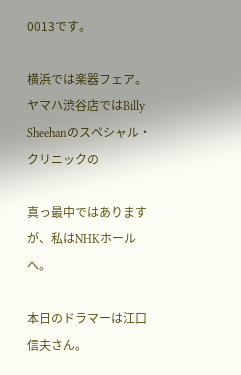0013です。

横浜では楽器フェア。ヤマハ渋谷店ではBilly Sheehanのスペシャル・クリニックの

真っ最中ではありますが、私はNHKホールへ。

本日のドラマーは江口信夫さん。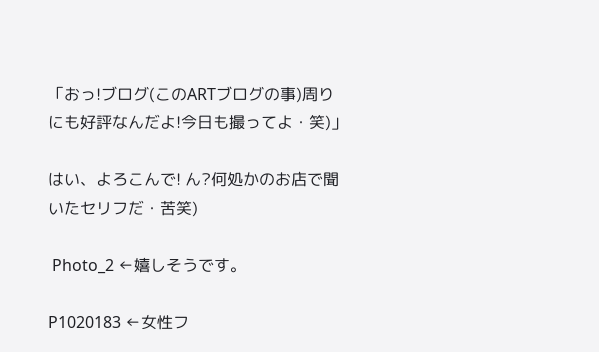「おっ!ブログ(このARTブログの事)周りにも好評なんだよ!今日も撮ってよ・笑)」

はい、よろこんで! ん?何処かのお店で聞いたセリフだ・苦笑)

 Photo_2 ←嬉しそうです。

P1020183 ←女性フ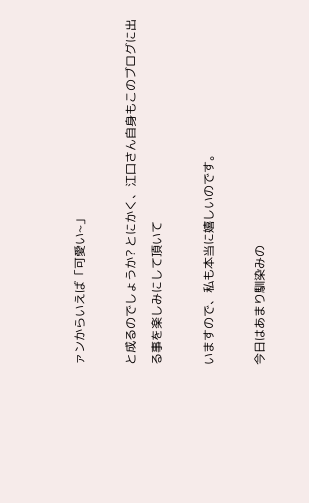ァンからいえば「可愛い~」

と成るのでしょうか? とにかく、江口さん自身もこのブログに出る事を楽しみにして頂いて

いますので、私も本当に嬉しいのです。

今日はあまり馴染みの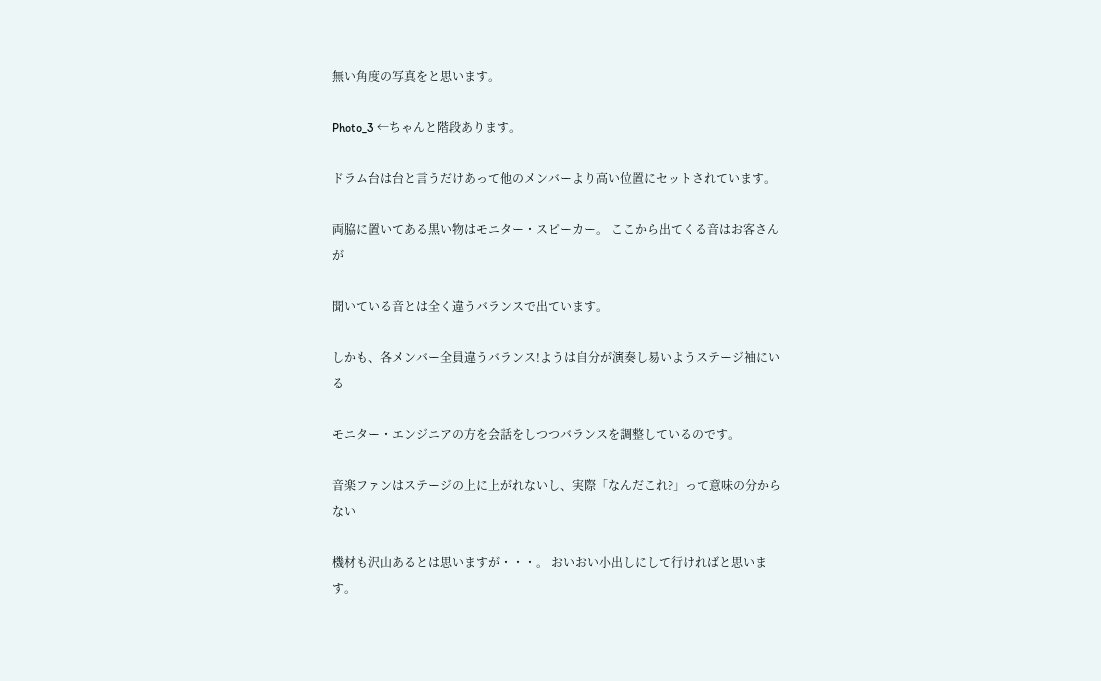無い角度の写真をと思います。

Photo_3 ←ちゃんと階段あります。

ドラム台は台と言うだけあって他のメンバーより高い位置にセットされています。

両脇に置いてある黒い物はモニター・スピーカー。 ここから出てくる音はお客さんが

聞いている音とは全く違うバランスで出ています。

しかも、各メンバー全員違うバランス!ようは自分が演奏し易いようステージ袖にいる

モニター・エンジニアの方を会話をしつつバランスを調整しているのです。

音楽ファンはステージの上に上がれないし、実際「なんだこれ?」って意味の分からない

機材も沢山あるとは思いますが・・・。 おいおい小出しにして行ければと思います。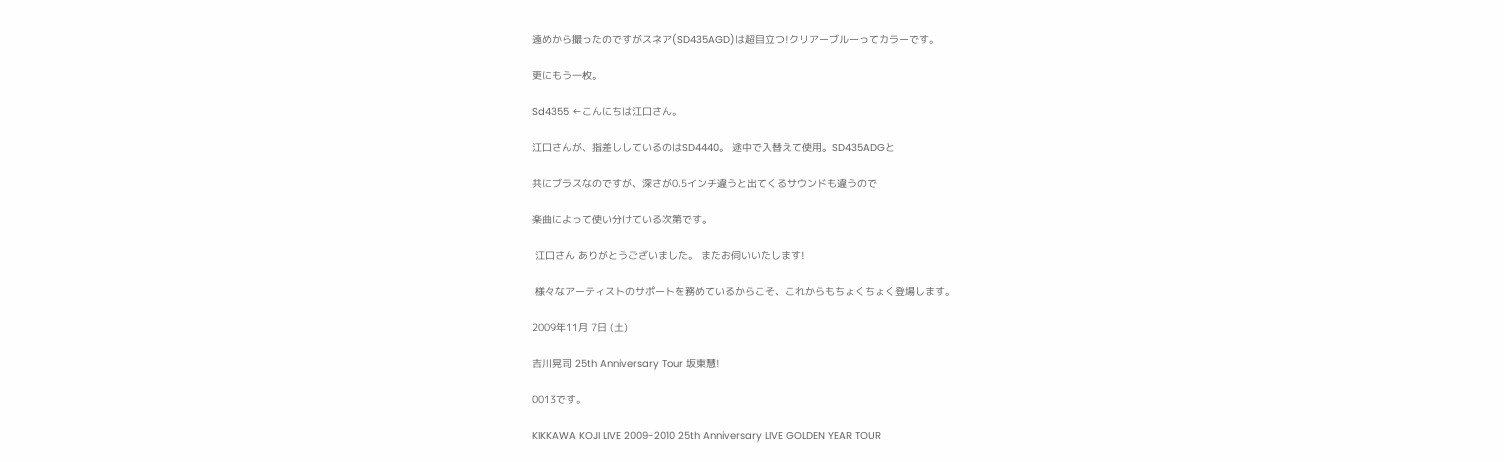遠めから撮ったのですがスネア(SD435AGD)は超目立つ!クリアーブルーってカラーです。

更にもう一枚。

Sd4355 ←こんにちは江口さん。

江口さんが、指差ししているのはSD4440。 途中で入替えて使用。SD435ADGと

共にブラスなのですが、深さが0.5インチ違うと出てくるサウンドも違うので

楽曲によって使い分けている次第です。

 江口さん ありがとうございました。 またお伺いいたします!

 様々なアーティストのサポートを務めているからこそ、これからもちょくちょく登場します。

2009年11月 7日 (土)

吉川晃司 25th Anniversary Tour 坂東慧!

0013です。

KIKKAWA KOJI LIVE 2009-2010 25th Anniversary LIVE GOLDEN YEAR TOUR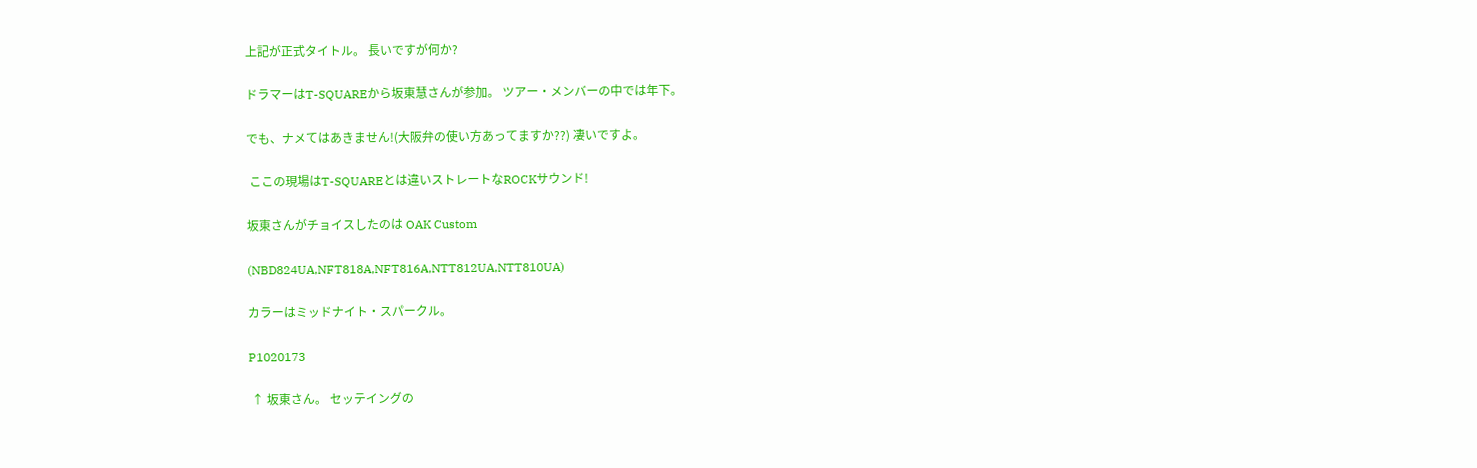上記が正式タイトル。 長いですが何か?

ドラマーはT-SQUAREから坂東慧さんが参加。 ツアー・メンバーの中では年下。

でも、ナメてはあきません!(大阪弁の使い方あってますか??) 凄いですよ。

 ここの現場はT-SQUAREとは違いストレートなROCKサウンド!

坂東さんがチョイスしたのは OAK Custom

(NBD824UA,NFT818A,NFT816A,NTT812UA,NTT810UA)

カラーはミッドナイト・スパークル。

P1020173

 ↑ 坂東さん。 セッテイングの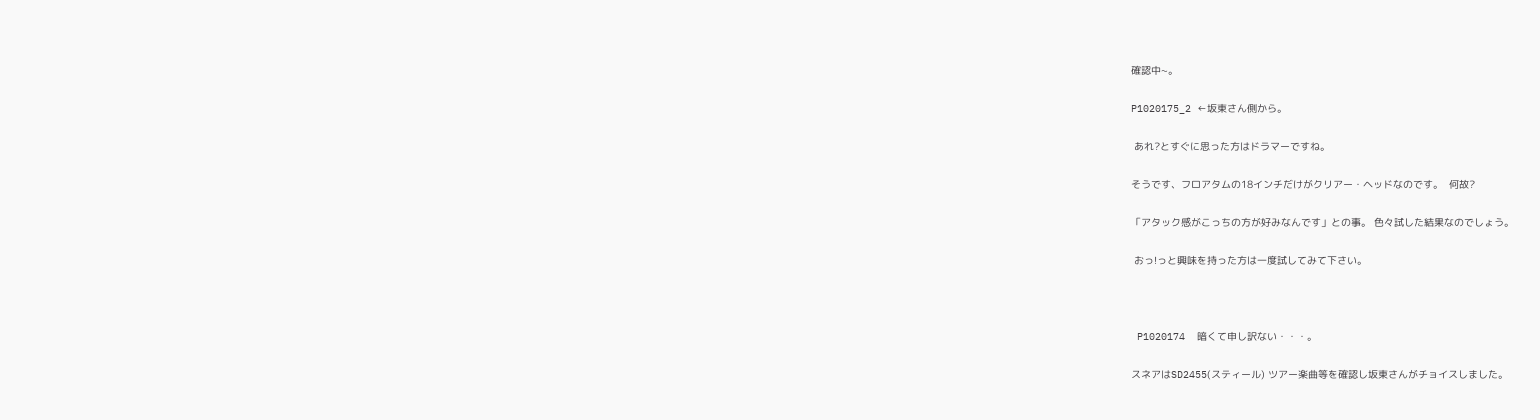確認中~。

P1020175_2 ←坂東さん側から。

 あれ?とすぐに思った方はドラマーですね。

そうです、フロアタムの18インチだけがクリアー・ヘッドなのです。  何故?

「アタック感がこっちの方が好みなんです」との事。 色々試した結果なのでしょう。

 おっ!っと興味を持った方は一度試してみて下さい。



 P1020174  暗くて申し訳ない・・・。

スネアはSD2455(スティール) ツアー楽曲等を確認し坂東さんがチョイスしました。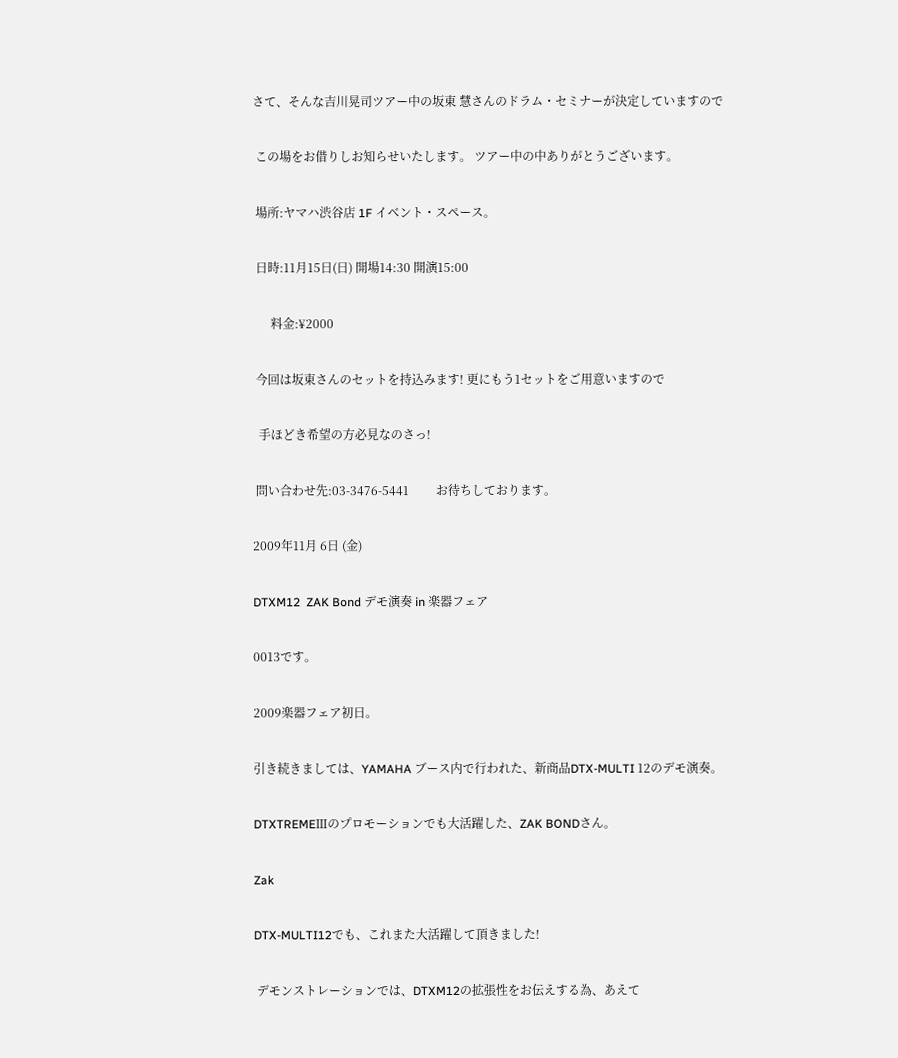さて、そんな吉川晃司ツアー中の坂東 慧さんのドラム・セミナーが決定していますので

 この場をお借りしお知らせいたします。 ツアー中の中ありがとうございます。

 場所:ヤマハ渋谷店 1F イベント・スペース。

 日時:11月15日(日) 開場14:30 開演15:00

      料金:¥2000

 今回は坂東さんのセットを持込みます! 更にもう1セットをご用意いますので

  手ほどき希望の方必見なのさっ!

 問い合わせ先:03-3476-5441         お待ちしております。

2009年11月 6日 (金)

DTXM12  ZAK Bond デモ演奏 in 楽器フェア

0013です。

2009楽器フェア初日。

引き続きましては、YAMAHA ブース内で行われた、新商品DTX-MULTI 12のデモ演奏。

DTXTREMEⅢのプロモーションでも大活躍した、ZAK BONDさん。

Zak

DTX-MULTI12でも、これまた大活躍して頂きました!

 デモンストレーションでは、DTXM12の拡張性をお伝えする為、あえて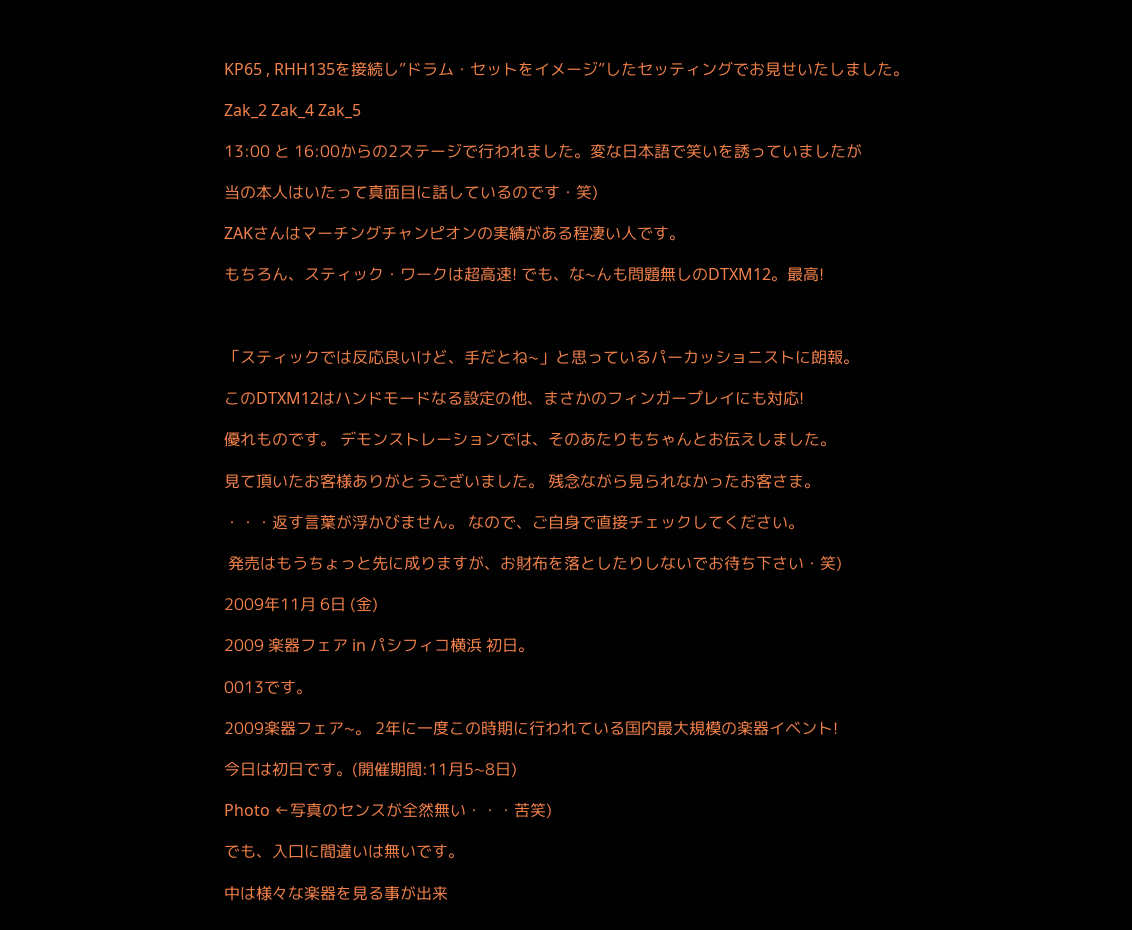KP65 , RHH135を接続し”ドラム・セットをイメージ”したセッティングでお見せいたしました。

Zak_2 Zak_4 Zak_5

13:00 と 16:00からの2ステージで行われました。変な日本語で笑いを誘っていましたが

当の本人はいたって真面目に話しているのです・笑)

ZAKさんはマーチングチャンピオンの実績がある程凄い人です。

もちろん、スティック・ワークは超高速! でも、な~んも問題無しのDTXM12。最高!



「スティックでは反応良いけど、手だとね~」と思っているパーカッショニストに朗報。

このDTXM12はハンドモードなる設定の他、まさかのフィンガープレイにも対応!

優れものです。 デモンストレーションでは、そのあたりもちゃんとお伝えしました。

見て頂いたお客様ありがとうございました。 残念ながら見られなかったお客さま。

・・・返す言葉が浮かびません。 なので、ご自身で直接チェックしてください。

 発売はもうちょっと先に成りますが、お財布を落としたりしないでお待ち下さい・笑)

2009年11月 6日 (金)

2009 楽器フェア in パシフィコ横浜 初日。

0013です。

2009楽器フェア~。 2年に一度この時期に行われている国内最大規模の楽器イベント!

今日は初日です。(開催期間:11月5~8日)

Photo ←写真のセンスが全然無い・・・苦笑)

でも、入口に間違いは無いです。

中は様々な楽器を見る事が出来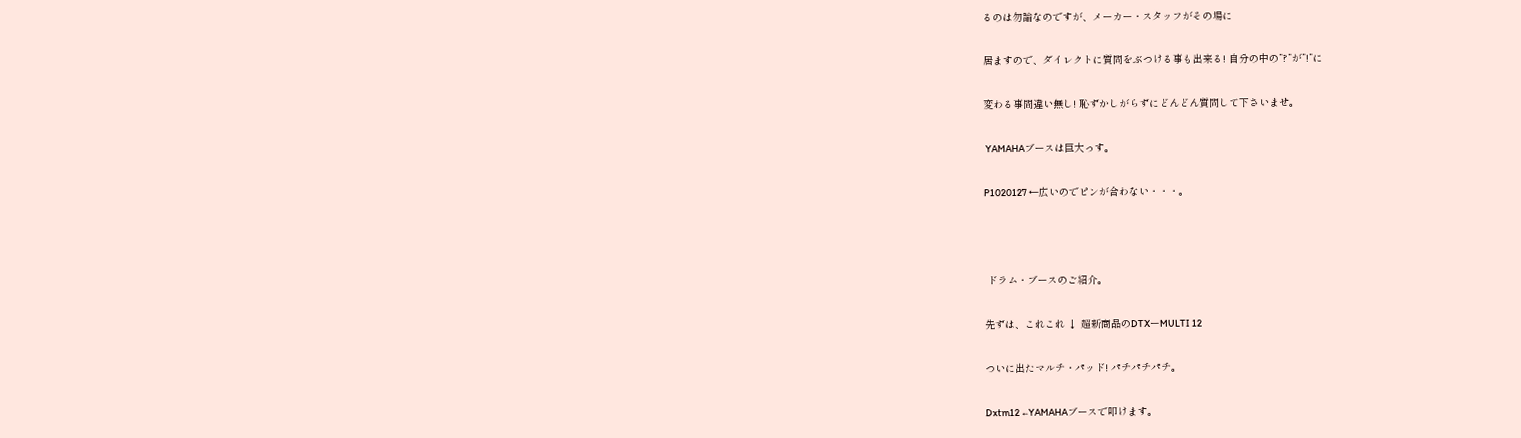るのは勿論なのですが、メーカー・スタッフがその場に

居ますので、ダイレクトに質問をぶつける事も出来る! 自分の中の”?”が”!”に

変わる事間違い無し! 恥ずかしがらずにどんどん質問して下さいませ。

 YAMAHAブースは巨大っす。

P1020127 ←広いのでピンが合わない・・・。



 ドラム・ブースのご紹介。

先ずは、これこれ ↓ 超新商品のDTXーMULTI 12

ついに出たマルチ・パッド! パチパチパチ。

Dxtm12 ←YAMAHAブースで叩けます。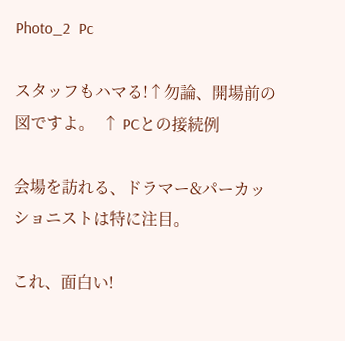Photo_2  Pc

スタッフもハマる!↑勿論、開場前の図ですよ。  ↑ PCとの接続例

会場を訪れる、ドラマー&パーカッショニストは特に注目。

これ、面白い!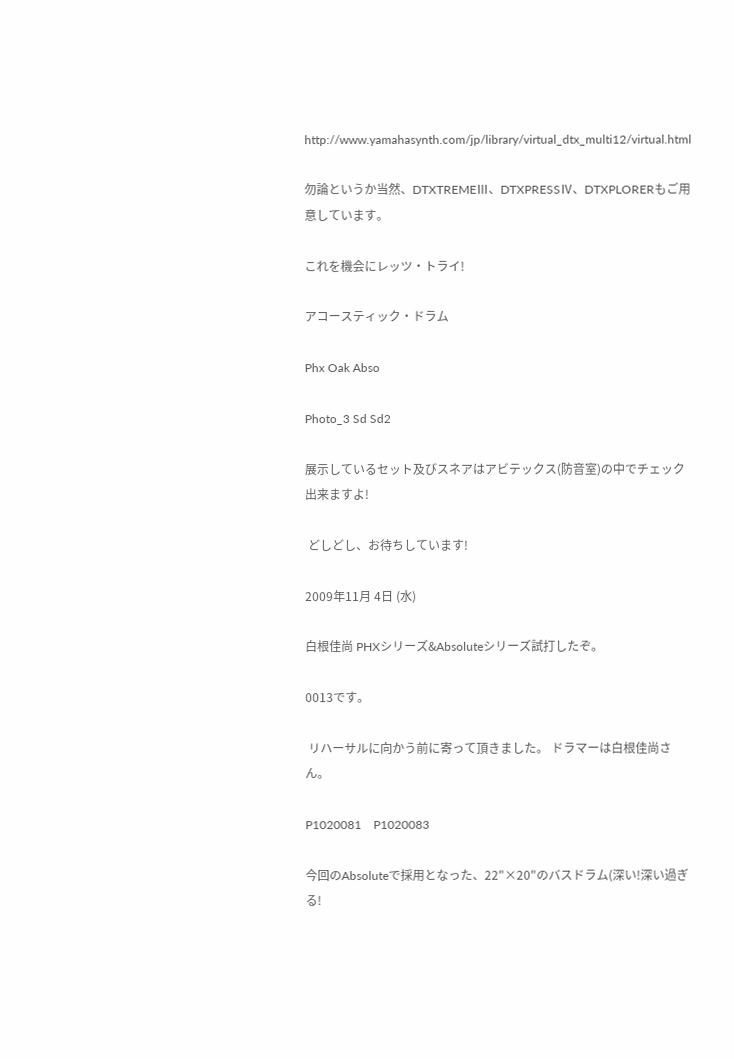http://www.yamahasynth.com/jp/library/virtual_dtx_multi12/virtual.html

勿論というか当然、DTXTREMEⅢ、DTXPRESSⅣ、DTXPLORERもご用意しています。

これを機会にレッツ・トライ!

アコースティック・ドラム

Phx Oak Abso

Photo_3 Sd Sd2

展示しているセット及びスネアはアビテックス(防音室)の中でチェック出来ますよ!

 どしどし、お待ちしています!

2009年11月 4日 (水)

白根佳尚 PHXシリーズ&Absoluteシリーズ試打したぞ。

0013です。

 リハーサルに向かう前に寄って頂きました。 ドラマーは白根佳尚さん。

P1020081    P1020083

今回のAbsoluteで採用となった、22"×20"のバスドラム(深い!深い過ぎる!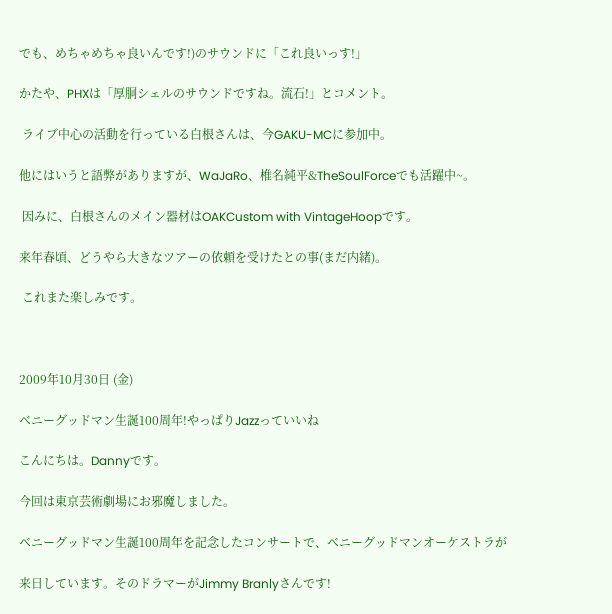でも、めちゃめちゃ良いんです!)のサウンドに「これ良いっす!」

かたや、PHXは「厚胴シェルのサウンドですね。流石!」とコメント。

 ライブ中心の活動を行っている白根さんは、今GAKU-MCに参加中。

他にはいうと語弊がありますが、WaJaRo、椎名純平&TheSoulForceでも活躍中~。

 因みに、白根さんのメイン器材はOAKCustom with VintageHoopです。

来年春頃、どうやら大きなツアーの依頼を受けたとの事(まだ内緒)。

 これまた楽しみです。



2009年10月30日 (金)

ベニーグッドマン生誕100周年!やっぱりJazzっていいね

こんにちは。Dannyです。

今回は東京芸術劇場にお邪魔しました。

ベニーグッドマン生誕100周年を記念したコンサートで、ベニーグッドマンオーケストラが

来日しています。そのドラマーがJimmy Branlyさんです!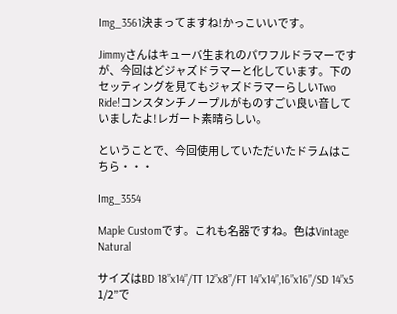Img_3561決まってますね!かっこいいです。

Jimmyさんはキューバ生まれのパワフルドラマーですが、今回はどジャズドラマーと化しています。下のセッティングを見てもジャズドラマーらしいTwo Ride!コンスタンチノープルがものすごい良い音していましたよ!レガート素晴らしい。

ということで、今回使用していただいたドラムはこちら・・・

Img_3554

Maple Customです。これも名器ですね。色はVintage Natural

サイズはBD 18”x14”/TT 12”x8”/FT 14”x14”,16”x16”/SD 14”x5 1/2”で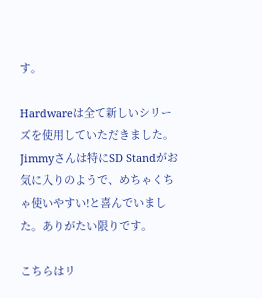す。

Hardwareは全て新しいシリーズを使用していただきました。Jimmyさんは特にSD Standがお気に入りのようで、めちゃくちゃ使いやすい!と喜んでいました。ありがたい限りです。

こちらはリ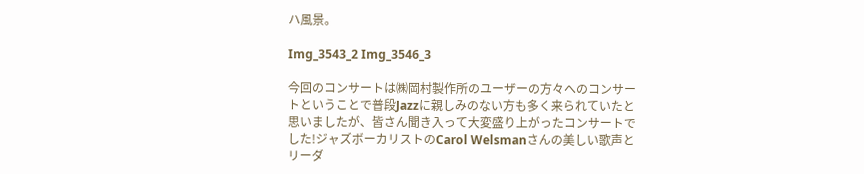ハ風景。

Img_3543_2 Img_3546_3

今回のコンサートは㈱岡村製作所のユーザーの方々へのコンサートということで普段Jazzに親しみのない方も多く来られていたと思いましたが、皆さん聞き入って大変盛り上がったコンサートでした!ジャズボーカリストのCarol Welsmanさんの美しい歌声とリーダ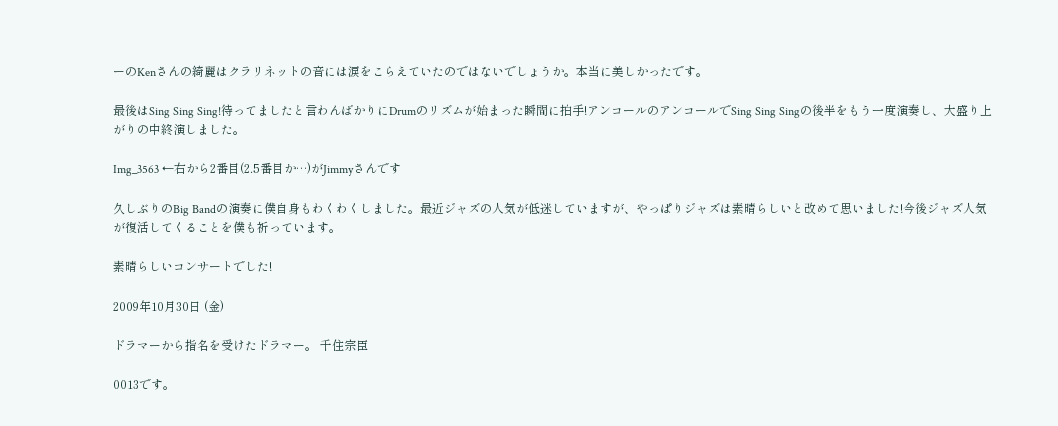ーのKenさんの綺麗はクラリネットの音には涙をこらえていたのではないでしょうか。本当に美しかったです。

最後はSing Sing Sing!待ってましたと言わんばかりにDrumのリズムが始まった瞬間に拍手!アンコールのアンコールでSing Sing Singの後半をもう一度演奏し、大盛り上がりの中終演しました。

Img_3563 ←右から2番目(2.5番目か…)がJimmyさんです

久しぶりのBig Bandの演奏に僕自身もわくわくしました。最近ジャズの人気が低迷していますが、やっぱりジャズは素晴らしいと改めて思いました!今後ジャズ人気が復活してくることを僕も祈っています。

素晴らしいコンサートでした!

2009年10月30日 (金)

ドラマーから指名を受けたドラマー。 千住宗臣

0013です。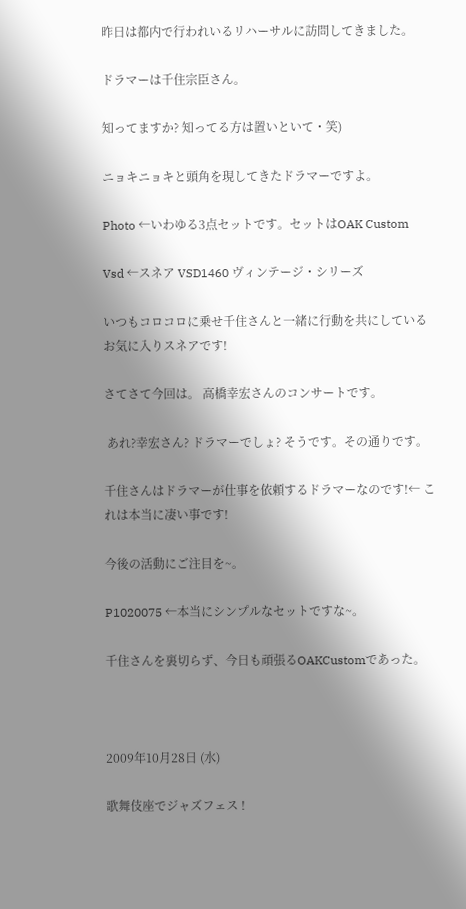昨日は都内で行われいるリハーサルに訪問してきました。

ドラマーは千住宗臣さん。

知ってますか? 知ってる方は置いといて・笑)

ニョキニョキと頭角を現してきたドラマーですよ。

Photo ←いわゆる3点セットです。セットはOAK Custom

Vsd ←スネア VSD1460 ヴィンテージ・シリーズ

いつもコロコロに乗せ千住さんと一緒に行動を共にしているお気に入りスネアです!

さてさて今回は。 高橋幸宏さんのコンサートです。

 あれ?幸宏さん? ドラマーでしょ? そうです。その通りです。

千住さんはドラマーが仕事を依頼するドラマーなのです!← これは本当に凄い事です!

今後の活動にご注目を~。

P1020075 ←本当にシンプルなセットですな~。

千住さんを裏切らず、今日も頑張るOAKCustomであった。



2009年10月28日 (水)

歌舞伎座でジャズフェス !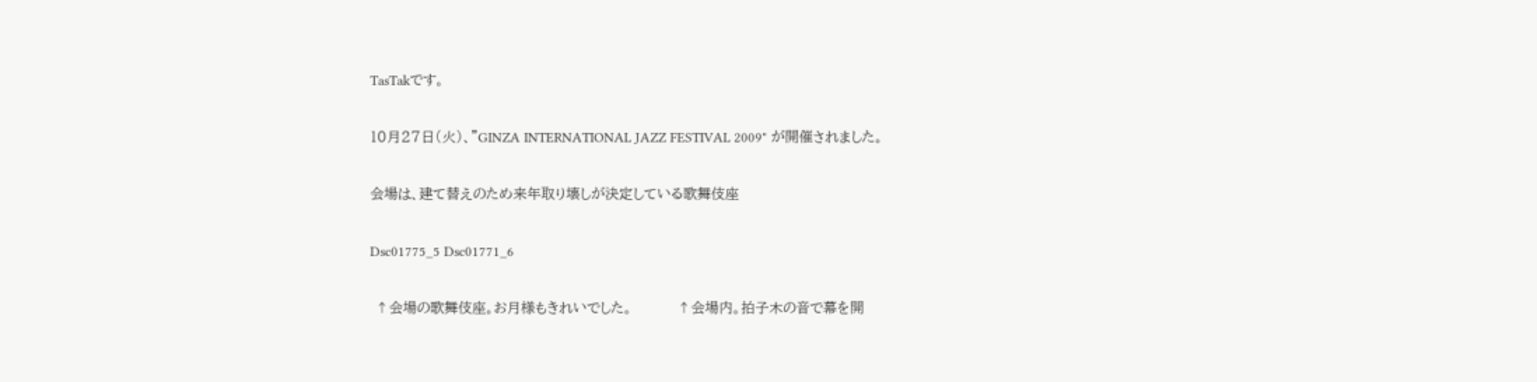TasTakです。

10月27日(火)、"GINZA INTERNATIONAL JAZZ FESTIVAL 2009" が開催されました。

会場は、建て替えのため来年取り壊しが決定している歌舞伎座

Dsc01775_5 Dsc01771_6

 ↑会場の歌舞伎座。お月様もきれいでした。         ↑会場内。拍子木の音で幕を開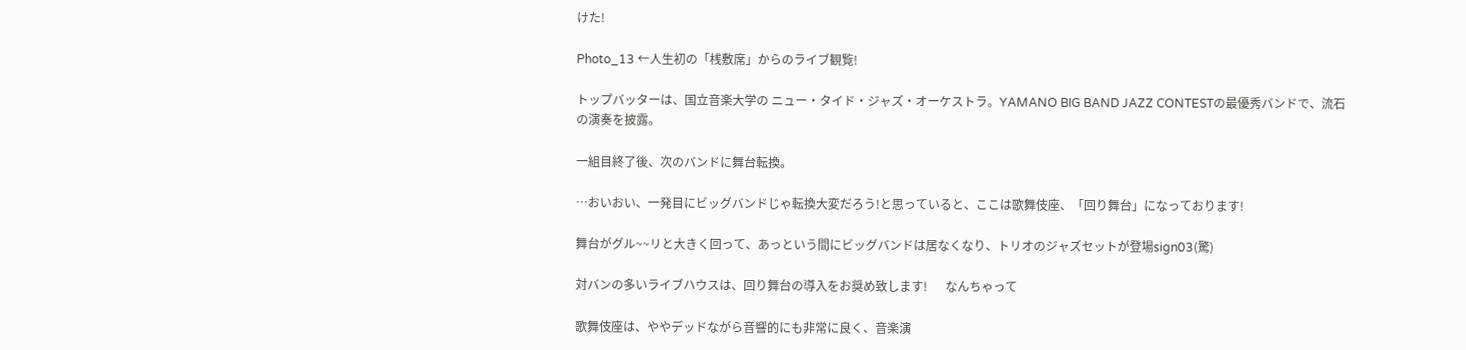けた!

Photo_13 ←人生初の「桟敷席」からのライブ観覧!

トップバッターは、国立音楽大学の ニュー・タイド・ジャズ・オーケストラ。YAMANO BIG BAND JAZZ CONTESTの最優秀バンドで、流石の演奏を披露。

一組目終了後、次のバンドに舞台転換。

…おいおい、一発目にビッグバンドじゃ転換大変だろう!と思っていると、ここは歌舞伎座、「回り舞台」になっております!

舞台がグル~~リと大きく回って、あっという間にビッグバンドは居なくなり、トリオのジャズセットが登場sign03(驚)

対バンの多いライブハウスは、回り舞台の導入をお奨め致します!      なんちゃって

歌舞伎座は、ややデッドながら音響的にも非常に良く、音楽演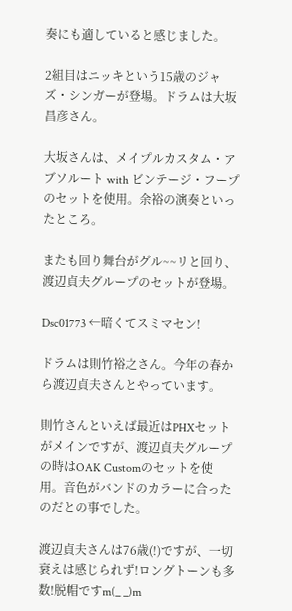奏にも適していると感じました。

2組目はニッキという15歳のジャズ・シンガーが登場。ドラムは大坂昌彦さん。

大坂さんは、メイプルカスタム・アブソルート with ビンテージ・フープのセットを使用。余裕の演奏といったところ。

またも回り舞台がグル~~リと回り、渡辺貞夫グループのセットが登場。

Dsc01773 ←暗くてスミマセン!

ドラムは則竹裕之さん。今年の春から渡辺貞夫さんとやっています。

則竹さんといえば最近はPHXセットがメインですが、渡辺貞夫グループの時はOAK Customのセットを使用。音色がバンドのカラーに合ったのだとの事でした。

渡辺貞夫さんは76歳(!)ですが、一切衰えは感じられず!ロングトーンも多数!脱帽ですm(_ _)m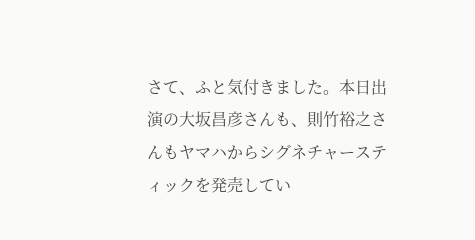さて、ふと気付きました。本日出演の大坂昌彦さんも、則竹裕之さんもヤマハからシグネチャースティックを発売してい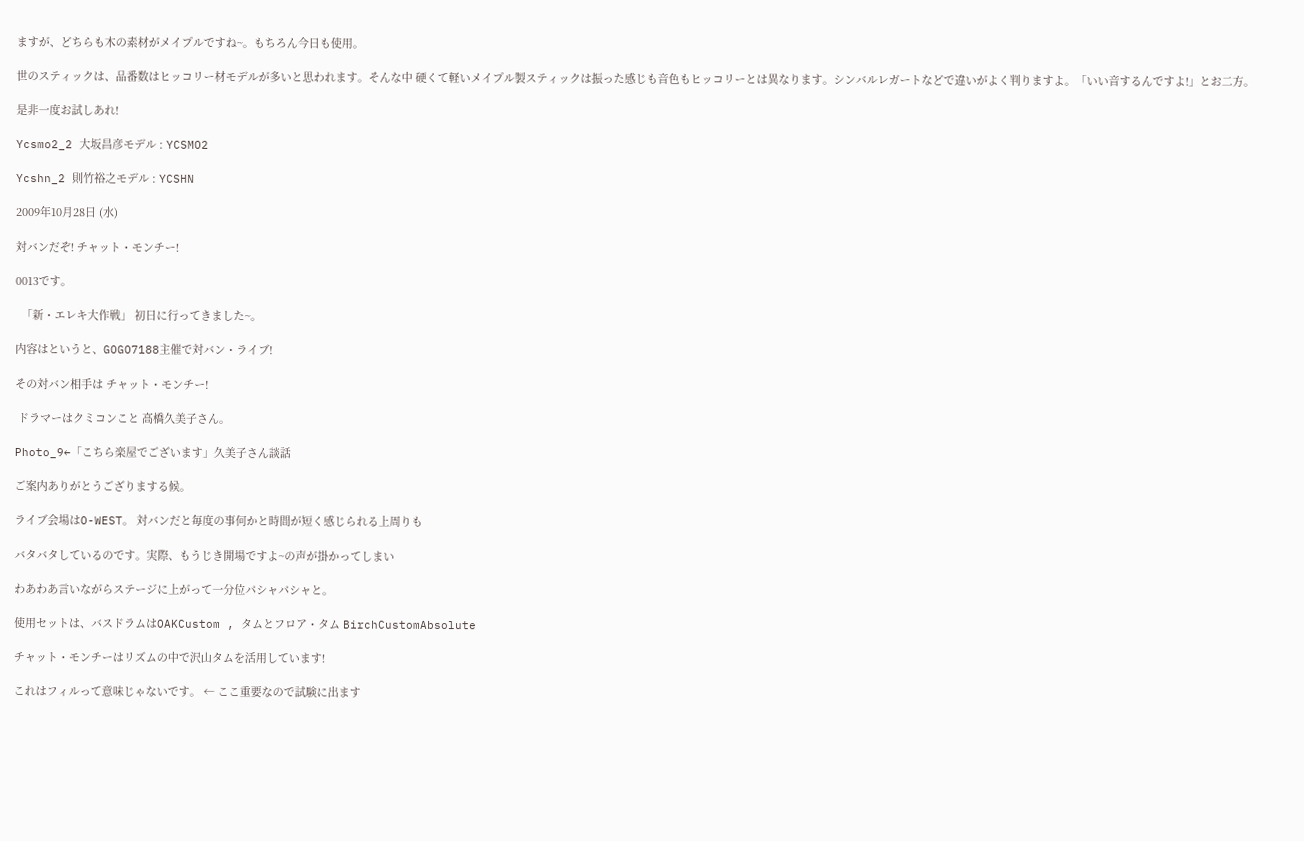ますが、どちらも木の素材がメイプルですね~。もちろん今日も使用。

世のスティックは、品番数はヒッコリー材モデルが多いと思われます。そんな中 硬くて軽いメイプル製スティックは振った感じも音色もヒッコリーとは異なります。シンバルレガートなどで違いがよく判りますよ。「いい音するんですよ!」とお二方。

是非一度お試しあれ!

Ycsmo2_2 大坂昌彦モデル : YCSMO2

Ycshn_2 則竹裕之モデル : YCSHN

2009年10月28日 (水)

対バンだぞ! チャット・モンチー!

0013です。

  「新・エレキ大作戦」 初日に行ってきました~。

内容はというと、GOGO7188主催で対バン・ライブ!

その対バン相手は チャット・モンチー!

 ドラマーはクミコンこと 高橋久美子さん。

Photo_9←「こちら楽屋でございます」久美子さん談話

ご案内ありがとうござりまする候。

ライブ会場はO-WEST。 対バンだと毎度の事何かと時間が短く感じられる上周りも

バタバタしているのです。実際、もうじき開場ですよ~の声が掛かってしまい

わあわあ言いながらステージに上がって一分位パシャパシャと。

使用セットは、バスドラムはOAKCustom , タムとフロア・タム BirchCustomAbsolute

チャット・モンチーはリズムの中で沢山タムを活用しています!

これはフィルって意味じゃないです。 ← ここ重要なので試験に出ます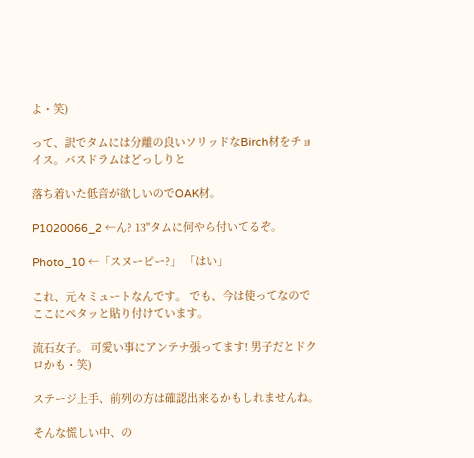よ・笑)

って、訳でタムには分離の良いソリッドなBirch材をチョイス。バスドラムはどっしりと

落ち着いた低音が欲しいのでOAK材。

P1020066_2 ←ん? 13"タムに何やら付いてるぞ。

Photo_10 ←「スヌーピー?」 「はい」

これ、元々ミュートなんです。 でも、今は使ってなのでここにペタッと貼り付けています。

流石女子。 可愛い事にアンテナ張ってます! 男子だとドクロかも・笑)

ステージ上手、前列の方は確認出来るかもしれませんね。

そんな慌しい中、の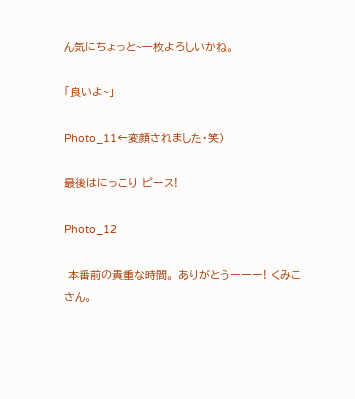ん気にちょっと~一枚よろしいかね。

「良いよ~」

Photo_11←変顔されました・笑)

最後はにっこり ピース!

Photo_12

 本番前の貴重な時間。 ありがとうーーー! くみこさん。